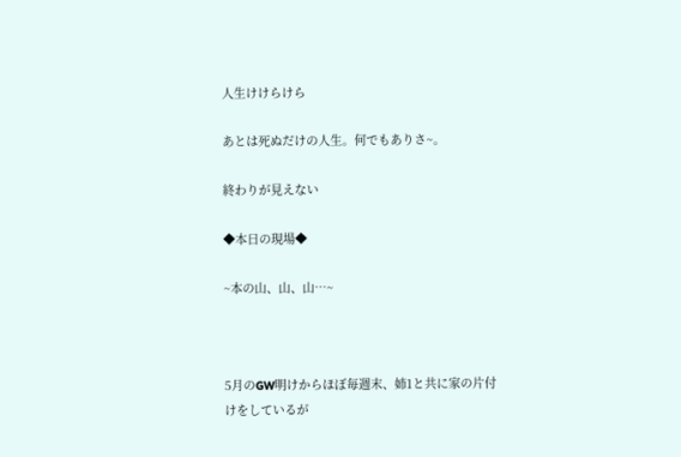人生けけらけら

あとは死ぬだけの人生。何でもありさ~。

終わりが見えない

◆本日の現場◆

~本の山、山、山…~



5月のGW明けからほぼ毎週末、姉1と共に家の片付けをしているが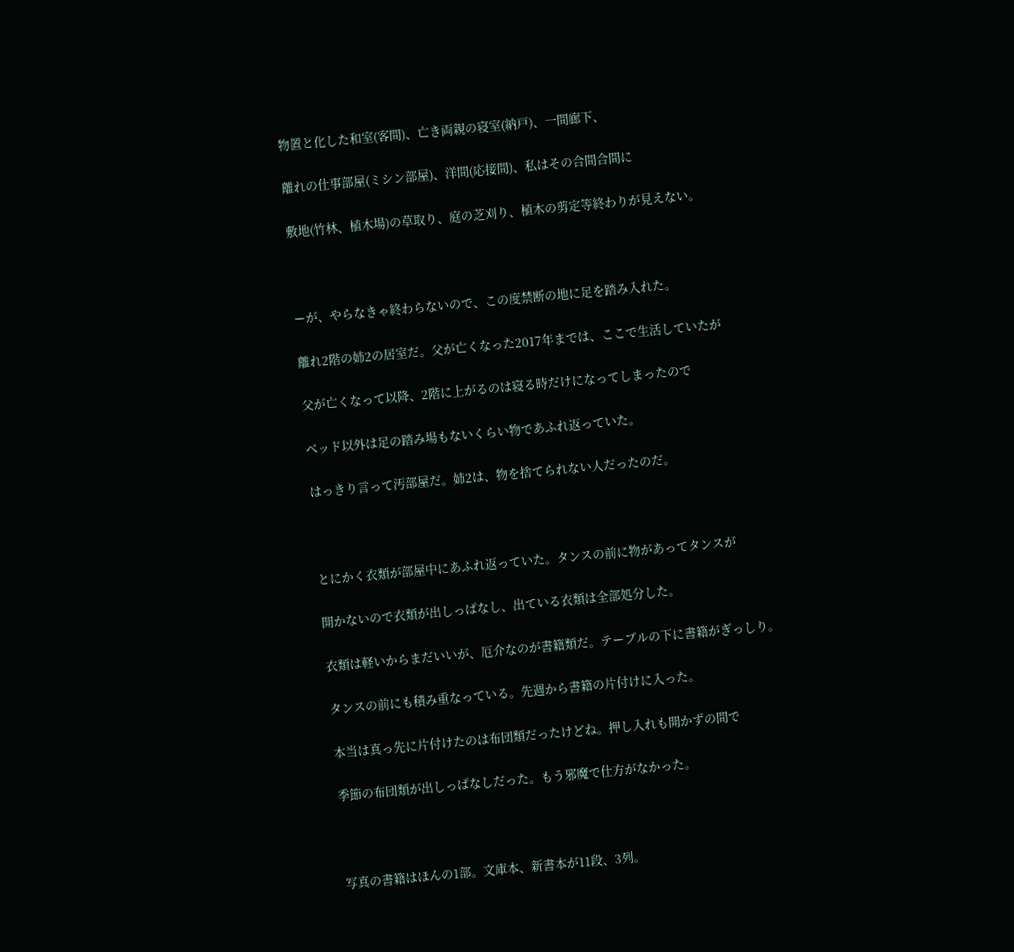物置と化した和室(客間)、亡き両親の寝室(納戸)、一間廊下、

離れの仕事部屋(ミシン部屋)、洋間(応接間)、私はその合間合間に

敷地(竹林、植木場)の草取り、庭の芝刈り、植木の剪定等終わりが見えない。



ーが、やらなきゃ終わらないので、この度禁断の地に足を踏み入れた。

離れ2階の姉2の居室だ。父が亡くなった2017年までは、ここで生活していたが

父が亡くなって以降、2階に上がるのは寝る時だけになってしまったので

ベッド以外は足の踏み場もないくらい物であふれ返っていた。

はっきり言って汚部屋だ。姉2は、物を捨てられない人だったのだ。



とにかく衣類が部屋中にあふれ返っていた。タンスの前に物があってタンスが

開かないので衣類が出しっぱなし、出ている衣類は全部処分した。

衣類は軽いからまだいいが、厄介なのが書籍類だ。テーブルの下に書籍がぎっしり。

タンスの前にも積み重なっている。先週から書籍の片付けに入った。

本当は真っ先に片付けたのは布団類だったけどね。押し入れも開かずの間で

季節の布団類が出しっぱなしだった。もう邪魔で仕方がなかった。



写真の書籍はほんの1部。文庫本、新書本が11段、3列。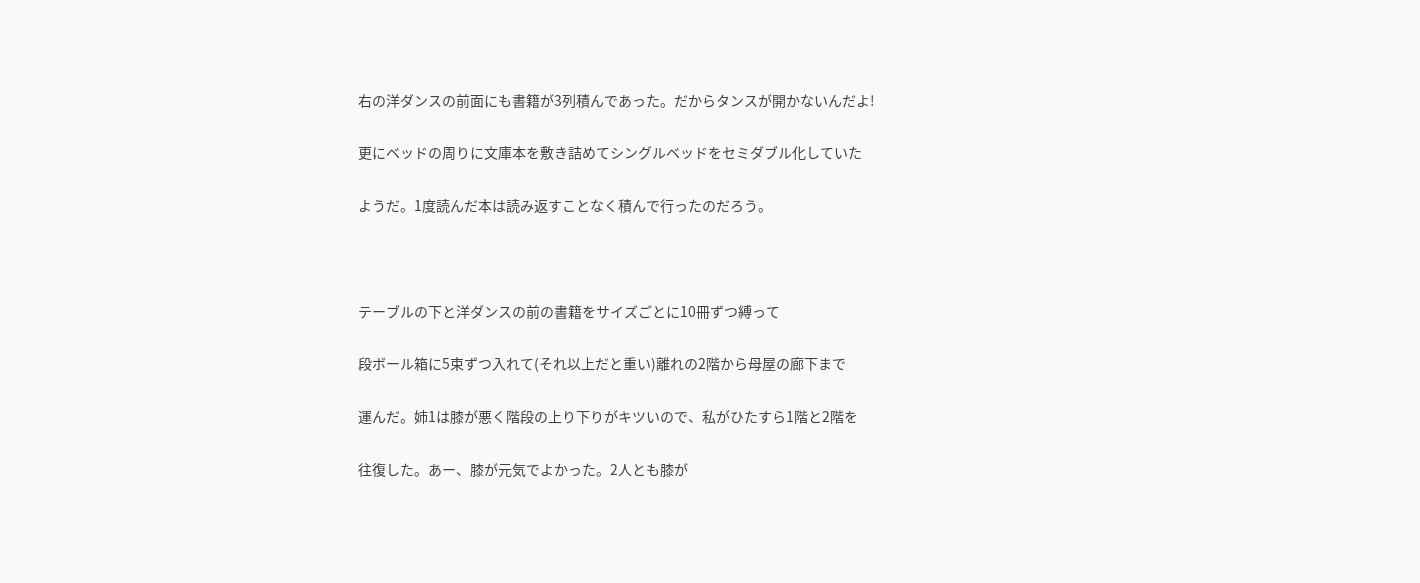右の洋ダンスの前面にも書籍が3列積んであった。だからタンスが開かないんだよ!

更にベッドの周りに文庫本を敷き詰めてシングルベッドをセミダブル化していた

ようだ。1度読んだ本は読み返すことなく積んで行ったのだろう。



テーブルの下と洋ダンスの前の書籍をサイズごとに10冊ずつ縛って

段ボール箱に5束ずつ入れて(それ以上だと重い)離れの2階から母屋の廊下まで

運んだ。姉1は膝が悪く階段の上り下りがキツいので、私がひたすら1階と2階を

往復した。あー、膝が元気でよかった。2人とも膝が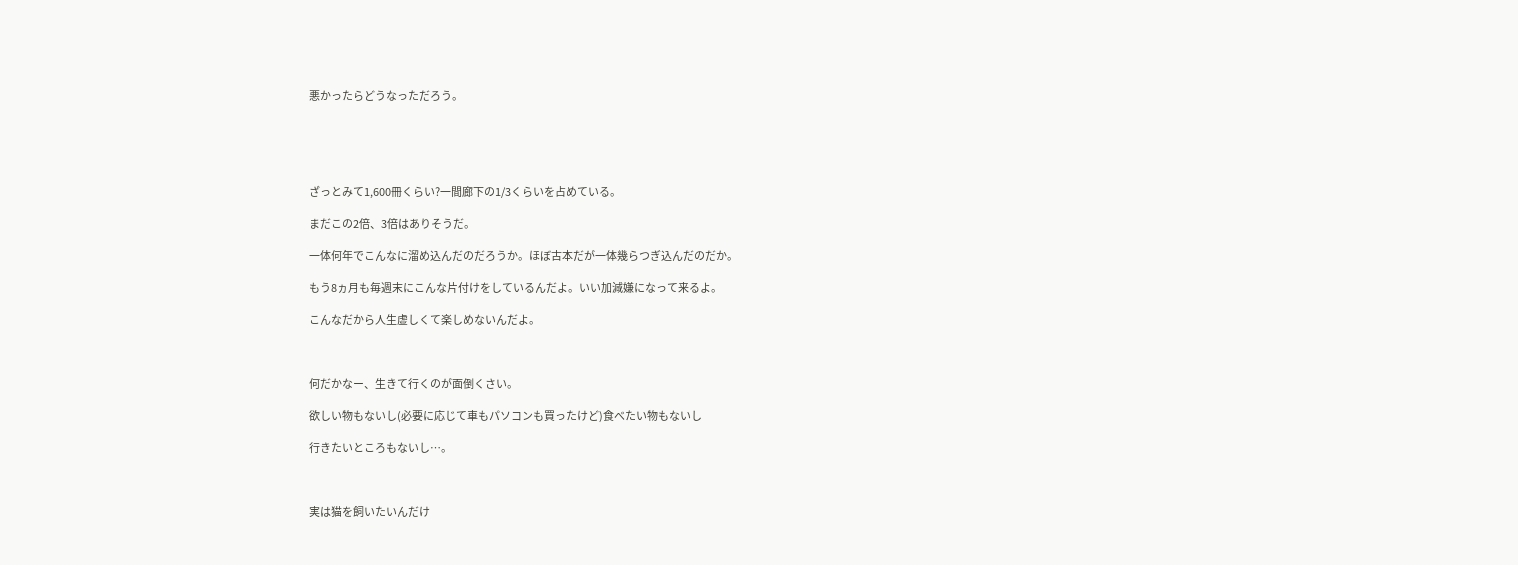悪かったらどうなっただろう。





ざっとみて1,600冊くらい?一間廊下の1/3くらいを占めている。

まだこの2倍、3倍はありそうだ。

一体何年でこんなに溜め込んだのだろうか。ほぼ古本だが一体幾らつぎ込んだのだか。

もう8ヵ月も毎週末にこんな片付けをしているんだよ。いい加減嫌になって来るよ。

こんなだから人生虚しくて楽しめないんだよ。



何だかなー、生きて行くのが面倒くさい。

欲しい物もないし(必要に応じて車もパソコンも買ったけど)食べたい物もないし

行きたいところもないし…。



実は猫を飼いたいんだけ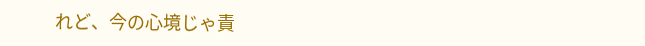れど、今の心境じゃ責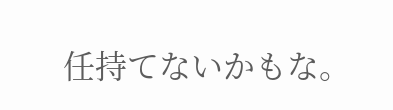任持てないかもな。